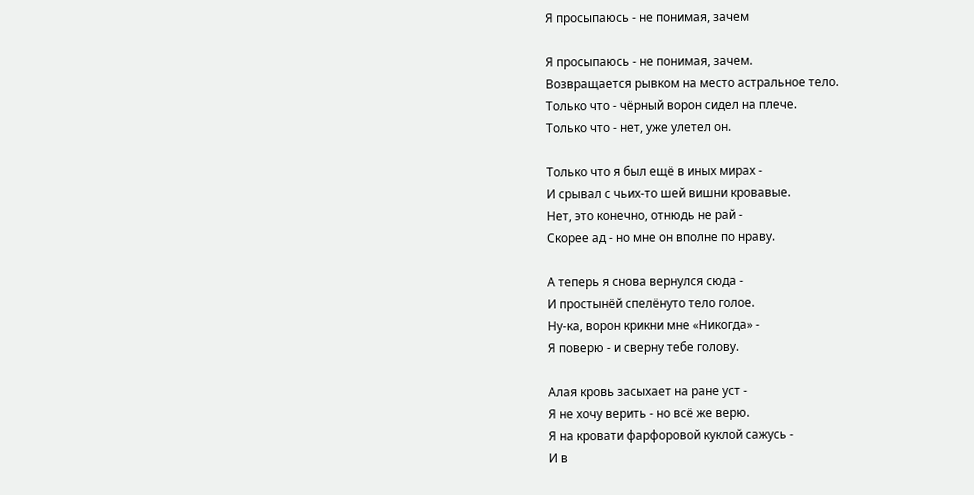Я просыпаюсь - не понимая, зачем

Я просыпаюсь - не понимая, зачем.
Возвращается рывком на место астральное тело.
Только что - чёрный ворон сидел на плече.
Только что - нет, уже улетел он.

Только что я был ещё в иных мирах -
И срывал с чьих-то шей вишни кровавые.
Нет, это конечно, отнюдь не рай -
Скорее ад - но мне он вполне по нраву.

А теперь я снова вернулся сюда -
И простынёй спелёнуто тело голое.
Ну-ка, ворон крикни мне «Никогда» -
Я поверю - и сверну тебе голову.

Алая кровь засыхает на ране уст -
Я не хочу верить - но всё же верю.
Я на кровати фарфоровой куклой сажусь -
И в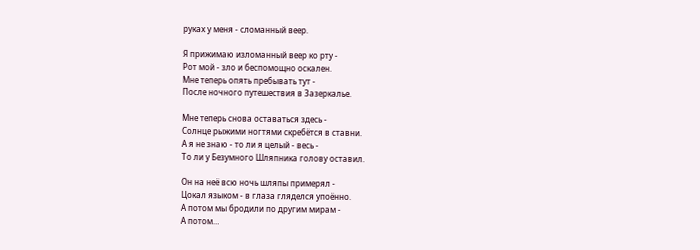руках у меня - сломанный веер.

Я прижимаю изломанный веер ко рту -
Рот мой - зло и беспомощно оскален.
Мне теперь опять пребывать тут -
После ночного путешествия в Зазеркалье.

Мне теперь снова оставаться здесь -
Солнце рыжими ногтями скребётся в ставни.
А я не знаю - то ли я целый - весь -
То ли у Безумного Шляпника голову оставил.

Он на неё всю ночь шляпы примерял -
Цокал языком - в глаза гляделся упоённо.
А потом мы бродили по другим мирам -
А потом…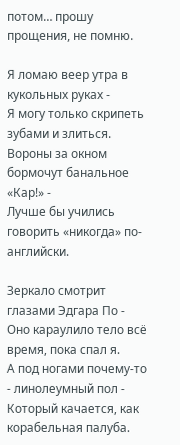потом… прошу прощения, не помню.

Я ломаю веер утра в кукольных руках -
Я могу только скрипеть зубами и злиться.
Вороны за окном бормочут банальное «Кар!» -
Лучше бы учились говорить «никогда» по-английски.

Зеркало смотрит глазами Эдгара По -
Оно караулило тело всё время, пока спал я.
А под ногами почему-то  - линолеумный пол -
Который качается, как корабельная палуба.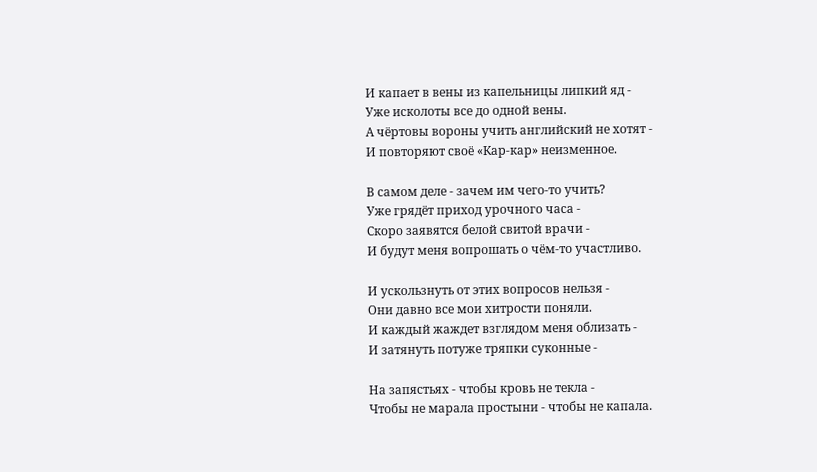И капает в вены из капельницы липкий яд -
Уже исколоты все до одной вены.
А чёртовы вороны учить английский не хотят -
И повторяют своё «Кар-кар» неизменное.

В самом деле - зачем им чего-то учить?
Уже грядёт приход урочного часа -
Скоро заявятся белой свитой врачи -
И будут меня вопрошать о чём-то участливо.

И ускользнуть от этих вопросов нельзя -
Они давно все мои хитрости поняли.
И каждый жаждет взглядом меня облизать -
И затянуть потуже тряпки суконные -

На запястьях - чтобы кровь не текла -
Чтобы не марала простыни - чтобы не капала.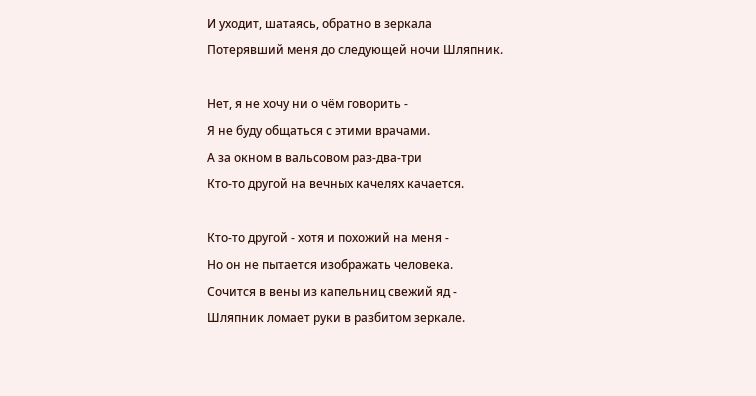И уходит, шатаясь, обратно в зеркала
Потерявший меня до следующей ночи Шляпник.

Нет, я не хочу ни о чём говорить -
Я не буду общаться с этими врачами.
А за окном в вальсовом раз-два-три
Кто-то другой на вечных качелях качается.

Кто-то другой - хотя и похожий на меня -
Но он не пытается изображать человека.
Сочится в вены из капельниц свежий яд -
Шляпник ломает руки в разбитом зеркале.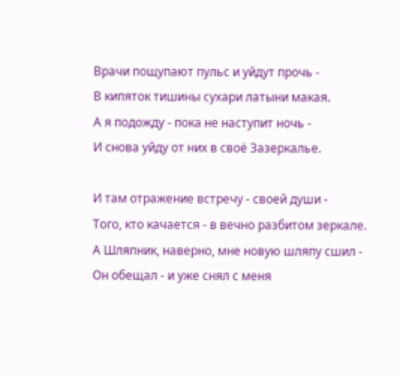Врачи пощупают пульс и уйдут прочь -
В кипяток тишины сухари латыни макая.
А я подожду - пока не наступит ночь -
И снова уйду от них в своё Зазеркалье.

И там отражение встречу - своей души -
Того, кто качается - в вечно разбитом зеркале.
А Шляпник, наверно, мне новую шляпу сшил -
Он обещал - и уже снял с меня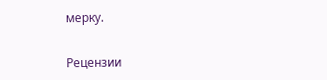мерку.


Рецензии